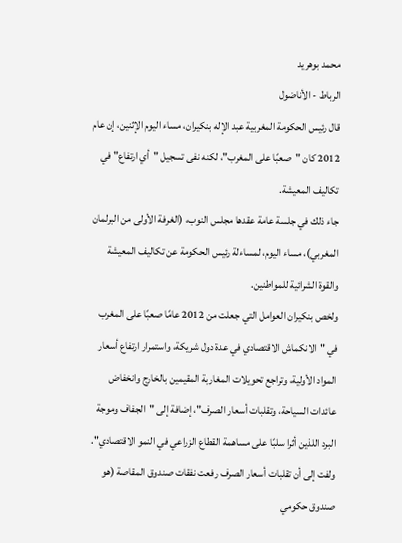محمد بوهريد
الرباط - الأناضول
قال رئيس الحكومة المغربية عبد الإله بنكيران، مساء اليوم الإثنين، إن عام 2012 كان "صعبًا على المغرب"، لكنه نفى تسجيل "أي ارتفاع" في تكاليف المعيشة.
جاء ذلك في جلسة عامة عقدها مجلس النوب، (الغرفة الأولى من البرلمان المغربي)، مساء اليوم، لمساءلة رئيس الحكومة عن تكاليف المعيشة والقوة الشرائية للمواطنين.
ولخص بنكيران العوامل التي جعلت من 2012 عامًا صعبًا على المغرب في "الانكماش الاقتصادي في عدة دول شريكة، واستمرار ارتفاع أسعار المواد الأولية، وتراجع تحويلات المغاربة المقيمين بالخارج وانخفاض عائدات السياحة، وتقلبات أسعار الصرف"، إضافة إلى "الجفاف وموجة البرد اللذين أثرا سلبًا على مساهمة القطاع الزراعي في النمو الاقتصادي".
ولفت إلى أن تقلبات أسعار الصرف رفعت نفقات صندوق المقاصة (هو صندوق حكومي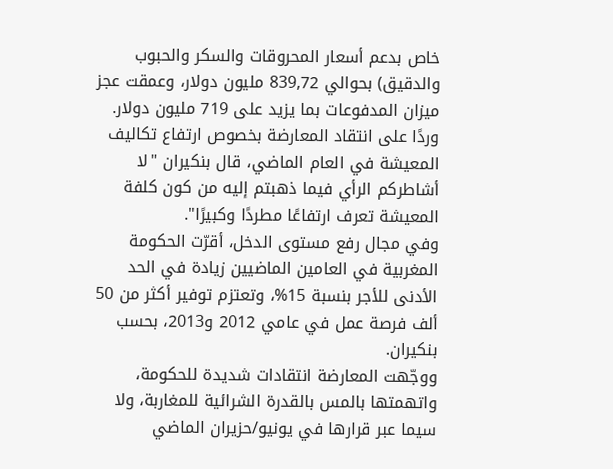خاص بدعم أسعار المحروقات والسكر والحبوب والدقيق) بحوالي 839,72 مليون دولار، وعمقت عجز ميزان المدفوعات بما يزيد على 719 مليون دولار.
وردًا على انتقاد المعارضة بخصوص ارتفاع تكاليف المعيشة في العام الماضي، قال بنكيران "لا أشاطركم الرأي فيما ذهبتم إليه من كون كلفة المعيشة تعرف ارتفاعًا مطردًا وكبيرًا".
وفي مجال رفع مستوى الدخل، أقرّت الحكومة المغربية في العامين الماضيين زيادة في الحد الأدنى للأجر بنسبة 15%، وتعتزم توفير أكثر من 50 ألف فرصة عمل في عامي 2012 و2013، بحسب بنكيران.
ووجّهت المعارضة انتقادات شديدة للحكومة، واتهمتها بالمس بالقدرة الشرائية للمغاربة، ولا سيما عبر قرارها في يونيو/حزيران الماضي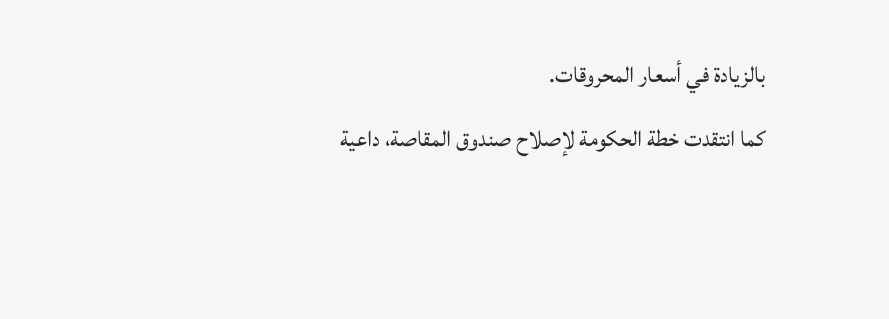بالزيادة في أسعار المحروقات.
كما انتقدت خطة الحكومة لإصلاح صندوق المقاصة، داعية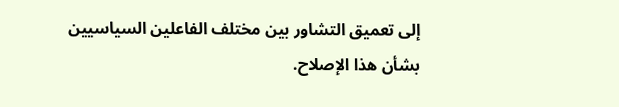إلى تعميق التشاور بين مختلف الفاعلين السياسيين بشأن هذا الإصلاح.